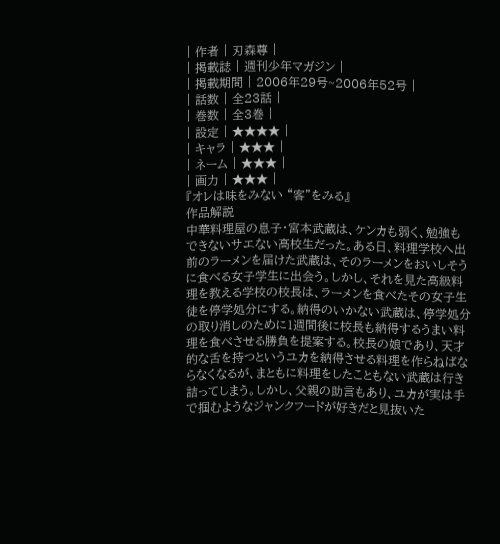| 作者 | 刃森尊 |
| 掲載誌 | 週刊少年マガジン |
| 掲載期間 | 2006年29号~2006年52号 |
| 話数 | 全23話 |
| 巻数 | 全3巻 |
| 設定 | ★★★★ |
| キャラ | ★★★ |
| ネーム | ★★★ |
| 画力 | ★★★ |
『オレは味をみない “客”をみる』
作品解説
中華料理屋の息子・宮本武蔵は、ケンカも弱く、勉強もできないサエない高校生だった。ある日、料理学校へ出前のラーメンを届けた武蔵は、そのラーメンをおいしそうに食べる女子学生に出会う。しかし、それを見た高級料理を教える学校の校長は、ラーメンを食べたその女子生徒を停学処分にする。納得のいかない武蔵は、停学処分の取り消しのために1週間後に校長も納得するうまい料理を食べさせる勝負を提案する。校長の娘であり、天才的な舌を持つというユカを納得させる料理を作らねばならなくなるが、まともに料理をしたこともない武蔵は行き詰ってしまう。しかし、父親の助言もあり、ユカが実は手で掴むようなジャンクフードが好きだと見抜いた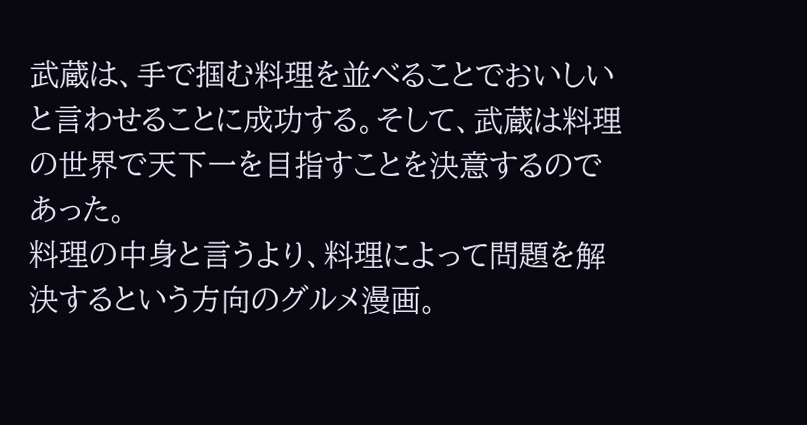武蔵は、手で掴む料理を並べることでおいしいと言わせることに成功する。そして、武蔵は料理の世界で天下一を目指すことを決意するのであった。
料理の中身と言うより、料理によって問題を解決するという方向のグルメ漫画。